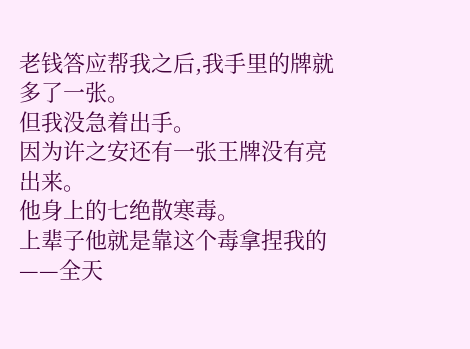老钱答应帮我之后,我手里的牌就多了一张。
但我没急着出手。
因为许之安还有一张王牌没有亮出来。
他身上的七绝散寒毒。
上辈子他就是靠这个毒拿捏我的——全天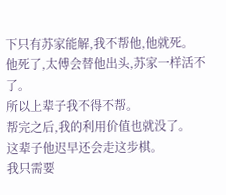下只有苏家能解,我不帮他,他就死。
他死了,太傅会替他出头,苏家一样活不了。
所以上辈子我不得不帮。
帮完之后,我的利用价值也就没了。
这辈子他迟早还会走这步棋。
我只需要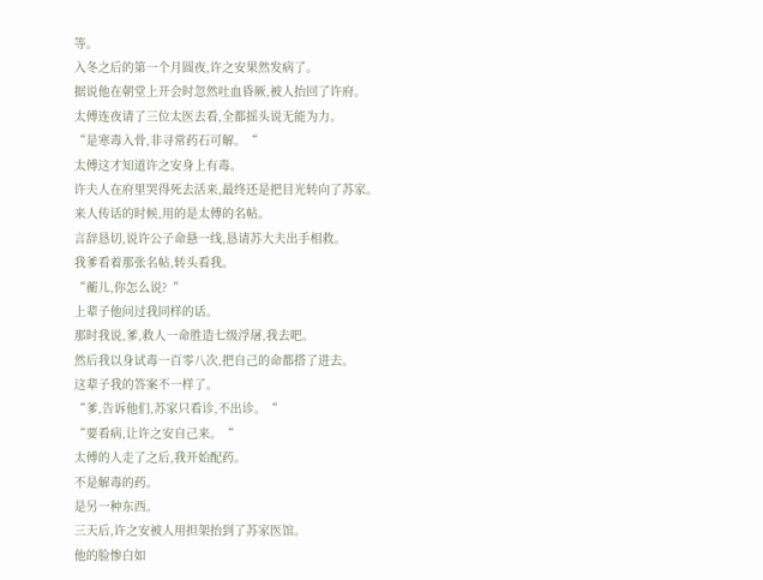等。
入冬之后的第一个月圆夜,许之安果然发病了。
据说他在朝堂上开会时忽然吐血昏厥,被人抬回了许府。
太傅连夜请了三位太医去看,全都摇头说无能为力。
“是寒毒入骨,非寻常药石可解。“
太傅这才知道许之安身上有毒。
许夫人在府里哭得死去活来,最终还是把目光转向了苏家。
来人传话的时候,用的是太傅的名帖。
言辞恳切,说许公子命悬一线,恳请苏大夫出手相救。
我爹看着那张名帖,转头看我。
“蘅儿,你怎么说?“
上辈子他问过我同样的话。
那时我说,爹,救人一命胜造七级浮屠,我去吧。
然后我以身试毒一百零八次,把自己的命都搭了进去。
这辈子我的答案不一样了。
“爹,告诉他们,苏家只看诊,不出诊。“
“要看病,让许之安自己来。“
太傅的人走了之后,我开始配药。
不是解毒的药。
是另一种东西。
三天后,许之安被人用担架抬到了苏家医馆。
他的脸惨白如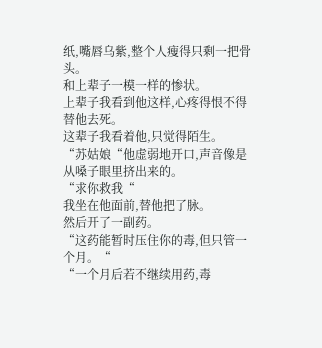纸,嘴唇乌紫,整个人瘦得只剩一把骨头。
和上辈子一模一样的惨状。
上辈子我看到他这样,心疼得恨不得替他去死。
这辈子我看着他,只觉得陌生。
“苏姑娘“他虚弱地开口,声音像是从嗓子眼里挤出来的。
“求你救我“
我坐在他面前,替他把了脉。
然后开了一副药。
“这药能暂时压住你的毒,但只管一个月。“
“一个月后若不继续用药,毒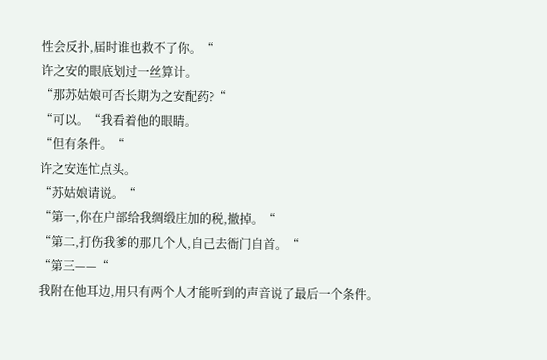性会反扑,届时谁也救不了你。“
许之安的眼底划过一丝算计。
“那苏姑娘可否长期为之安配药?“
“可以。“我看着他的眼睛。
“但有条件。“
许之安连忙点头。
“苏姑娘请说。“
“第一,你在户部给我绸缎庄加的税,撤掉。“
“第二,打伤我爹的那几个人,自己去衙门自首。“
“第三——“
我附在他耳边,用只有两个人才能听到的声音说了最后一个条件。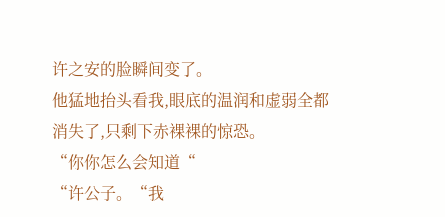许之安的脸瞬间变了。
他猛地抬头看我,眼底的温润和虚弱全都消失了,只剩下赤裸裸的惊恐。
“你你怎么会知道“
“许公子。“我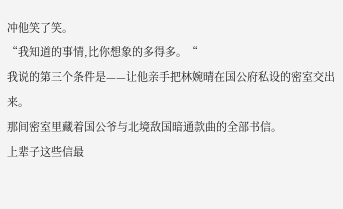冲他笑了笑。
“我知道的事情,比你想象的多得多。“
我说的第三个条件是——让他亲手把林婉晴在国公府私设的密室交出来。
那间密室里藏着国公爷与北境敌国暗通款曲的全部书信。
上辈子这些信最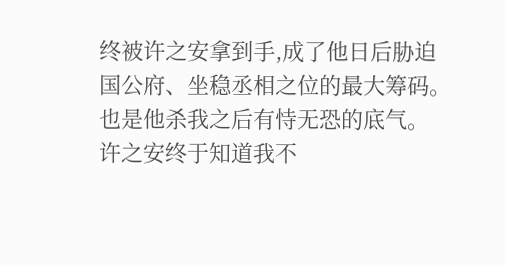终被许之安拿到手,成了他日后胁迫国公府、坐稳丞相之位的最大筹码。
也是他杀我之后有恃无恐的底气。
许之安终于知道我不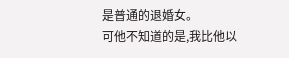是普通的退婚女。
可他不知道的是,我比他以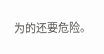为的还要危险。